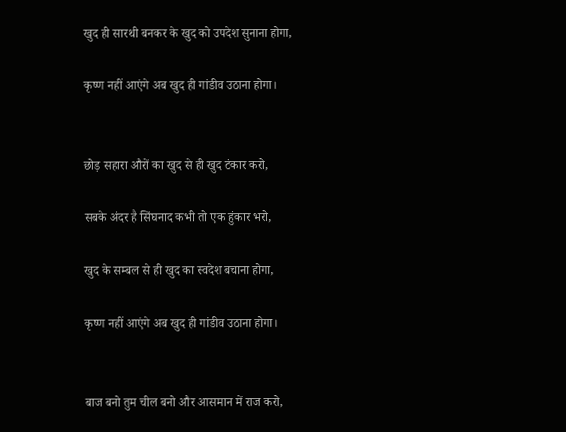खुद ही सारथी बनकर के खुद को उपदेश सुनाना होगा,

कृष्ण नहीं आएंगे अब खुद ही गांडीव उठाना होगा।


छोड़ सहारा औरों का खुद से ही खुद टंकार करो,

सबके अंदर है सिंघनाद कभी तो एक हुंकार भरो,

खुद के सम्बल से ही खुद का स्वदेश बचाना होगा,

कृष्ण नहीं आएंगे अब खुद ही गांडीव उठाना होगा।


बाज बनो तुम चील बनो और आसमान में राज करो,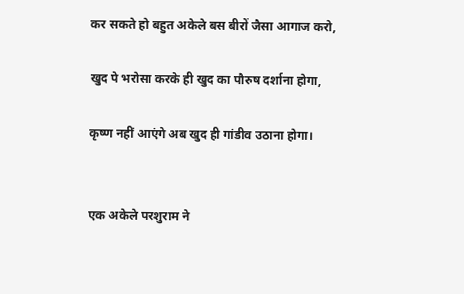कर सकते हो बहुत अकेले बस बीरों जैसा आगाज करो,

खुद पे भरोसा करके ही खुद का पौरुष दर्शाना होगा,

कृष्ण नहीं आएंगे अब खुद ही गांडीव उठाना होगा।


एक अकेले परशुराम ने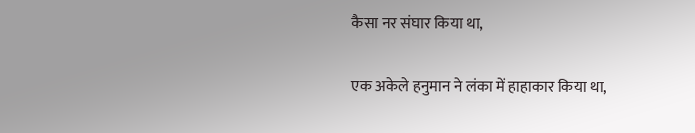कैसा नर संघार किया था,

एक अकेले हनुमान ने लंका में हाहाकार किया था,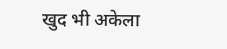खुद भी अकेला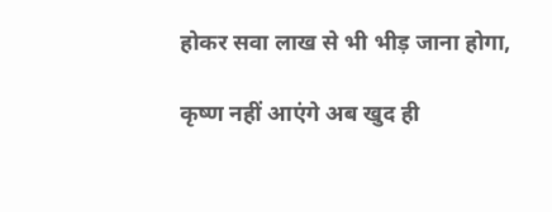होकर सवा लाख से भी भीड़ जाना होगा,

कृष्ण नहीं आएंगे अब खुद ही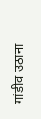गांडीव उठाना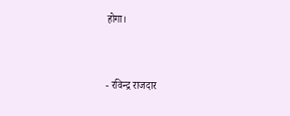होगा।


- रविन्द्र राजदार